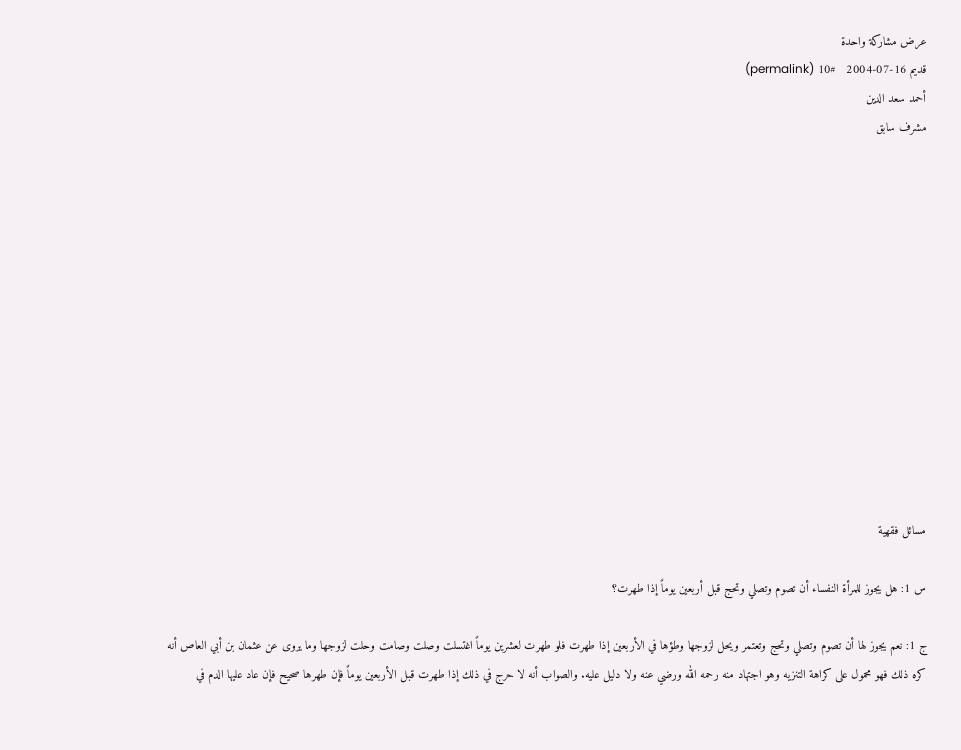عرض مشاركة واحدة
قديم 16-07-2004   #10 (permalink)
أحمد سعد الدين
مشرف سابق













مسائل فقهية

س 1: هل يجوز للمرأة النفساء أن تصوم وتصلي وتحج قبل أربعين يوماً إذا طهرت؟

ج 1: نعم يجوز لها أن تصوم وتصلي وتحج وتعتمر ويحل لزوجها وطؤها في الأربعين إذا طهرت فلو طهرت لعشرين يوماً اغتسلت وصلت وصامت وحلت لزوجها وما يروى عن عثمان بن أبي العاص أنه كره ذلك فهو محمول على كراهة التنزيه وهو اجتهاد منه رحمه الله ورضي عنه ولا دليل عليه. والصواب أنه لا حرج في ذلك إذا طهرت قبل الأربعين يوماً فإن طهرها صحيح فإن عاد عليها الدم في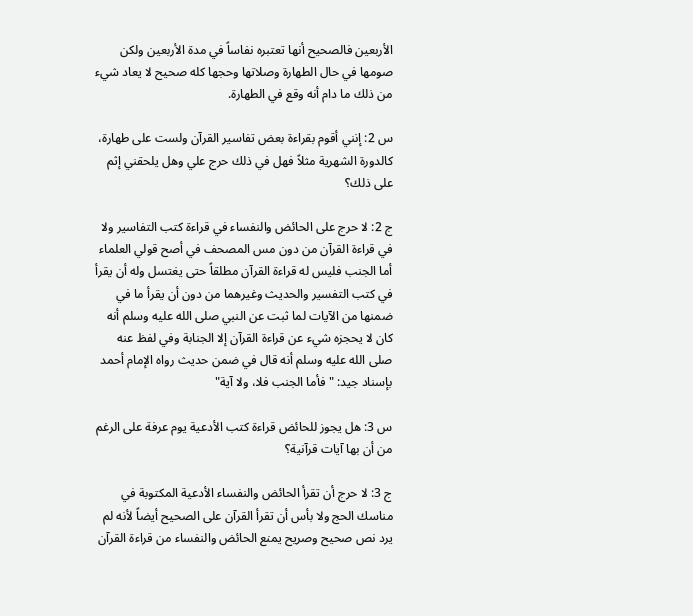الأربعين فالصحيح أنها تعتبره نفاساً في مدة الأربعين ولكن صومها في حال الطهارة وصلاتها وحجها كله صحيح لا يعاد شيء من ذلك ما دام أنه وقع في الطهارة.

س 2: إنني أقوم بقراءة بعض تفاسير القرآن ولست على طهارة، كالدورة الشهرية مثلاً فهل في ذلك حرج علي وهل يلحقني إثم على ذلك؟

ج 2: لا حرج على الحائض والنفساء في قراءة كتب التفاسير ولا في قراءة القرآن من دون مس المصحف في أصح قولي العلماء أما الجنب فليس له قراءة القرآن مطلقاً حتى يغتسل وله أن يقرأ في كتب التفسير والحديث وغيرهما من دون أن يقرأ ما في ضمنها من الآيات لما ثبت عن النبي صلى الله عليه وسلم أنه كان لا يحجزه شيء عن قراءة القرآن إلا الجنابة وفي لفظ عنه صلى الله عليه وسلم أنه قال في ضمن حديث رواه الإمام أحمد بإسناد جيد: "فأما الجنب فلا، ولا آية"

س 3: هل يجوز للحائض قراءة كتب الأدعية يوم عرفة على الرغم من أن بها آيات قرآنية؟

ج 3: لا حرج أن تقرأ الحائض والنفساء الأدعية المكتوبة في مناسك الحج ولا بأس أن تقرأ القرآن على الصحيح أيضاً لأنه لم يرد نص صحيح وصريح يمنع الحائض والنفساء من قراءة القرآن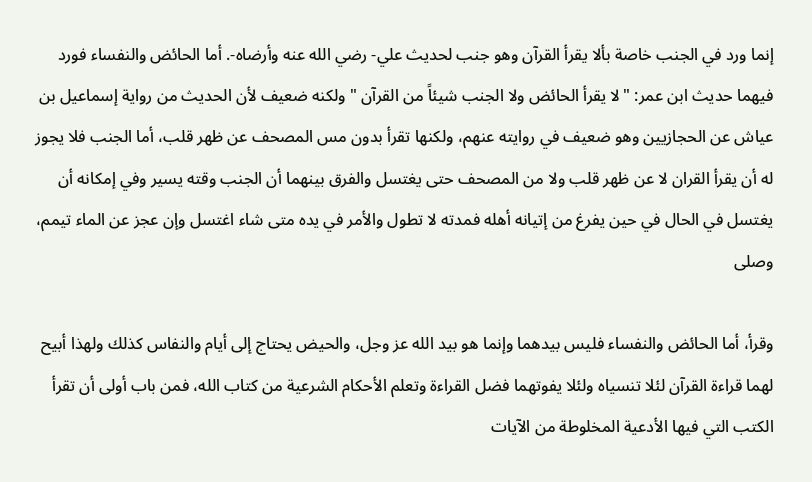إنما ورد في الجنب خاصة بألا يقرأ القرآن وهو جنب لحديث علي- رضي الله عنه وأرضاه-. أما الحائض والنفساء فورد فيهما حديث ابن عمر: "لا يقرأ الحائض ولا الجنب شيئاً من القرآن " ولكنه ضعيف لأن الحديث من رواية إسماعيل بن عياش عن الحجازيين وهو ضعيف في روايته عنهم، ولكنها تقرأ بدون مس المصحف عن ظهر قلب، أما الجنب فلا يجوز له أن يقرأ القران لا عن ظهر قلب ولا من المصحف حتى يغتسل والفرق بينهما أن الجنب وقته يسير وفي إمكانه أن يغتسل في الحال في حين يفرغ من إتيانه أهله فمدته لا تطول والأمر في يده متى شاء اغتسل وإن عجز عن الماء تيمم، وصلى

وقرأ، أما الحائض والنفساء فليس بيدهما وإنما هو بيد الله عز وجل، والحيض يحتاج إلى أيام والنفاس كذلك ولهذا أبيح لهما قراءة القرآن لئلا تنسياه ولئلا يفوتهما فضل القراءة وتعلم الأحكام الشرعية من كتاب الله، فمن باب أولى أن تقرأ الكتب التي فيها الأدعية المخلوطة من الآيات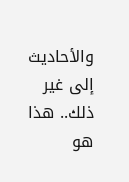والأحاديث إلى غير ذلك.. هذا هو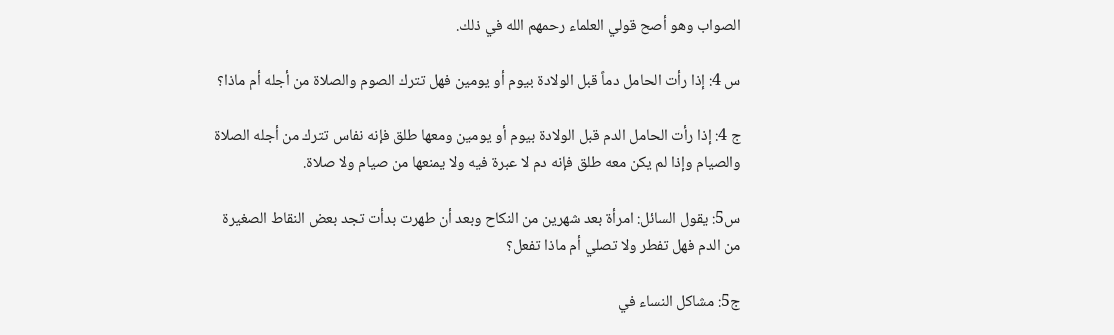الصواب وهو أصح قولي العلماء رحمهم الله في ذلك.

س 4: إذا رأت الحامل دماً قبل الولادة بيوم أو يومين فهل تترك الصوم والصلاة من أجله أم ماذا؟

ج 4: إذا رأت الحامل الدم قبل الولادة بيوم أو يومين ومعها طلق فإنه نفاس تترك من أجله الصلاة والصيام وإذا لم يكن معه طلق فإنه دم لا عبرة فيه ولا يمنعها من صيام ولا صلاة.

س5: يقول السائل: امرأة بعد شهرين من النكاح وبعد أن طهرت بدأت تجد بعض النقاط الصغيرة من الدم فهل تفطر ولا تصلي أم ماذا تفعل؟

ج5: مشاكل النساء في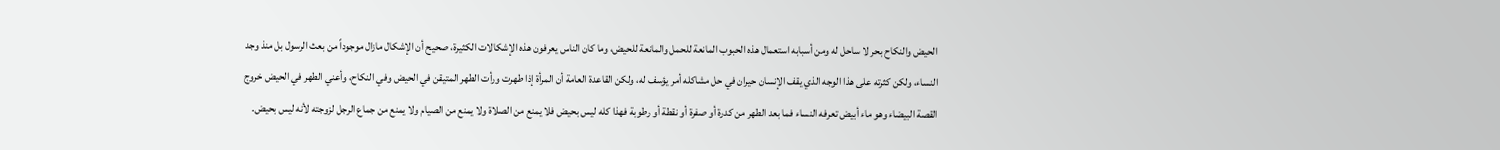الحيض والنكاح بحر لا ساحل له ومن أسبابه استعمال هذه الحبوب المانعة للحمل والمانعة للحيض، وما كان الناس يعرفون هذه الإشكالات الكثيرة، صحيح أن الإشكال مازال موجوداً من بعث الرسول بل منذ وجد النساء، ولكن كثرته على هذا الوجه الذي يقف الإنسان حيران في حل مشاكله أمر يؤسف له، ولكن القاعدة العامة أن المرأة إذا طهرت ورأت الطهر المتيقن في الحيض وفي النكاح، وأعني الطهر في الحيض خروج القصة البيضاء وهو ماء أبيض تعرفه النساء فما بعد الطهر من كدرة أو صفرة أو نقطة أو رطوبة فهذا كله ليس بحيض فلا يمنع من الصلاة ولا يمنع من الصيام ولا يمنع من جماع الرجل لزوجته لأنه ليس بحيض.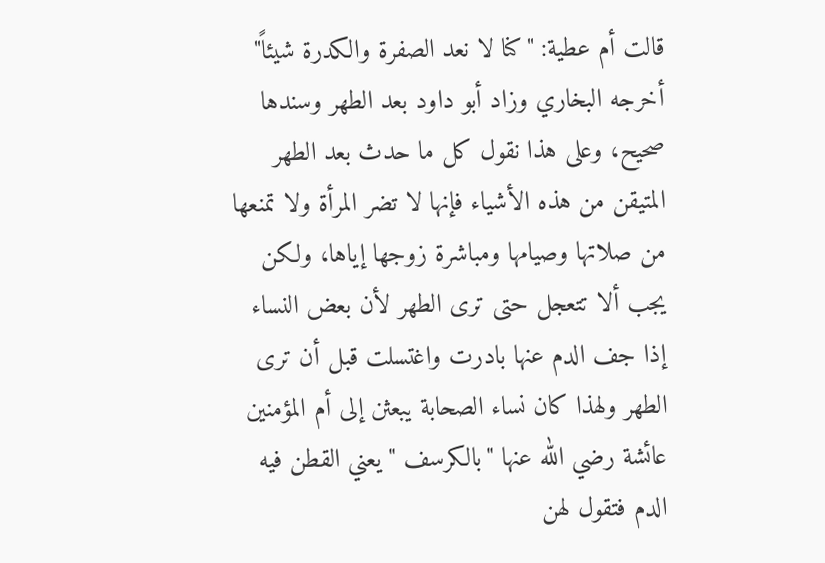قالت أم عطية: "كنا لا نعد الصفرة والكدرة شيئاً" أخرجه البخاري وزاد أبو داود بعد الطهر وسندها صحيح، وعلى هذا نقول كل ما حدث بعد الطهر المتيقن من هذه الأشياء فإنها لا تضر المرأة ولا تمنعها من صلاتها وصيامها ومباشرة زوجها إياها، ولكن يجب ألا تتعجل حتى ترى الطهر لأن بعض النساء إذا جف الدم عنها بادرت واغتسلت قبل أن ترى الطهر ولهذا كان نساء الصحابة يبعثن إلى أم المؤمنين عائشة رضي الله عنها "بالكرسف " يعني القطن فيه الدم فتقول لهن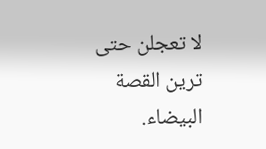لا تعجلن حتى ترين القصة البيضاء.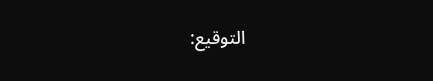التوقيع: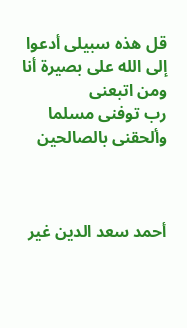قل هذه سبيلى أدعوا إلى الله على بصيرة أنا ومن اتبعنى
رب توفنى مسلما وألحقنى بالصالحين



أحمد سعد الدين غير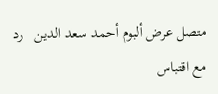متصل عرض ألبوم أحمد سعد الدين   رد مع اقتباس